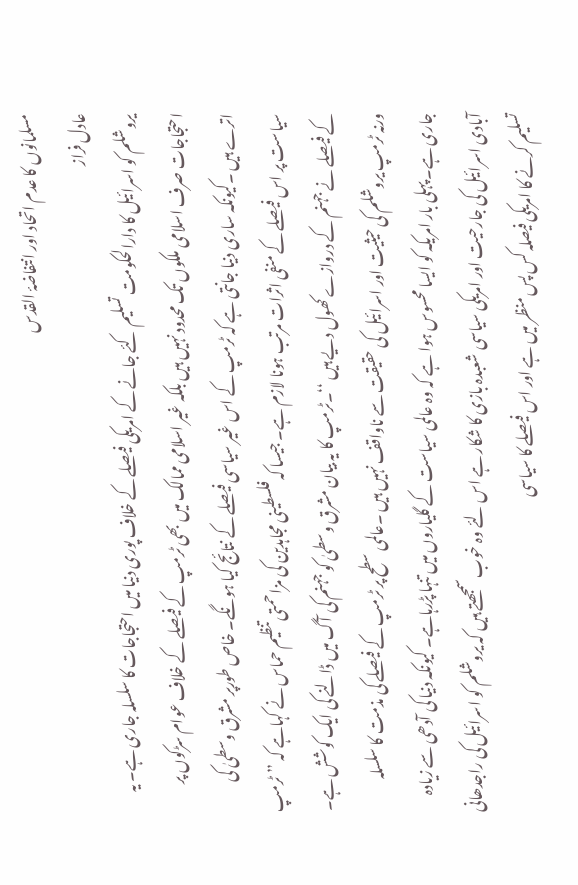مسلمانوں کا عدم اتحاد اور انتفاضۂ القدس
عادل فراز
یروشلم کو اسرائیل کا دارالحکومت تسلیم کئے جانے کے امریکی فیصلے کے خلاف پوری دنیا میں احتجاجات کا سلسلہ جاری ہے۔ یہ احتجاجات صرف اسلامی ملکوں تک محدود نہیں ہیں بلکہ غیر اسلامی ممالک میں بھی ٹرمپ کے فیصلے کے خلاف عوام سڑکوں پر اترے ہیں ۔کیونکہ ساری دنیا جانتی ہے کہ ٹرمپ کے اس غیر سیاسی فیصلے کے نتائج کیا ہونگے۔ خاص طورپر مشرق وسطیٰ کی سیاست پر اس فیصلے کے منفی اثرات مرتب ہونا لازم ہے۔ جیسا کہ فلسطینی مجاہدین کی مزاحمتی تنظیم حماس نے کہاہے کہ ’’ ٹرمپ کے فیصلے نے جہنم کے دروازے کھول دیے ہیں ‘‘۔ٹرمپ کا یہ بیان مشرق وسطیٰ کو جہنم کی آگ میں ڈالنے کی ایک کوشش ہے۔ ورنہ ٹرمپ یروشلم کی حیثیت اور اسرائیل کی حقیقت سے ناواقف نہیں ہیں ۔عالمی سطح پر ٹرمپ کے فیصلے کی مذمت کا سلسلہ جاری ہے۔ پہلی بار امریکہ کو ایسا محسوس ہوا ہے کہ وہ عالمی سیاست کے گلیاروں میں تنہا پڑرہاہے۔ کیونکہ دنیا کی آدھی سے زیادہ آبادی اسرائیل کی جارحیت اور امریکی سیاسی شعبدہ بازی کا شکار ہے اس لئے وہ خوب سمجھتے ہیں کہ یروشلم کو اسرائیل کی راجدھانی تسلیم کرنے کا امریکی فیصلہ کس پس منظر میں ہے اور اس فیصلے کا سیاسی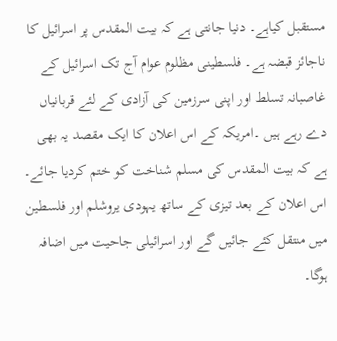مستقبل کیاہے۔ دنیا جانتی ہے کہ بیت المقدس پر اسرائیل کا ناجائز قبضہ ہے۔ فلسطینی مظلوم عوام آج تک اسرائیل کے غاصبانہ تسلط اور اپنی سرزمین کی آزادی کے لئے قربانیاں دے رہے ہیں ۔امریکہ کے اس اعلان کا ایک مقصد یہ بھی ہے کہ بیت المقدس کی مسلم شناخت کو ختم کردیا جائے۔ اس اعلان کے بعد تیزی کے ساتھ یہودی یروشلم اور فلسطین میں منتقل کئے جائیں گے اور اسرائیلی جاحیت میں اضافہ ہوگا۔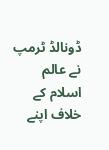ڈونالڈ ٹرمپ نے عالم اسلام کے خلاف اپنے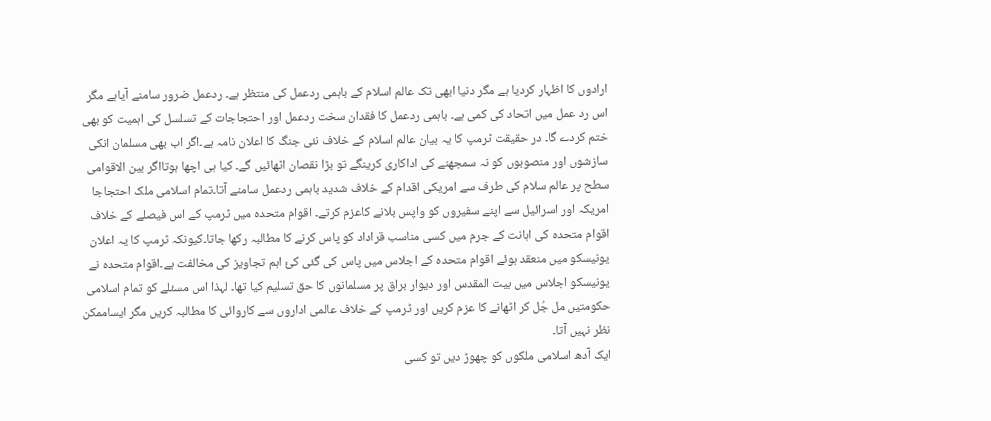ارادوں کا اظہار کردیا ہے مگر دنیا ابھی تک عالم اسلام کے باہمی ردعمل کی منتظر ہے۔ ردعمل ضرور سامنے آیاہے مگر اس رد عمل میں اتحاد کی کمی ہے۔ باہمی ردعمل کا فقدان سخت ردعمل اور احتجاجات کے تسلسل کی اہمیت کو بھی ختم کردے گا۔ در حقیقت ٹرمپ کا یہ بیان عالم اسلام کے خلاف نئی جنگ کا اعلان نامہ ہے۔اگر اب بھی مسلمان انکی سازشوں اور منصوبوں کو نہ سمجھنے کی اداکاری کرینگے تو بڑا نقصان اٹھائیں گے۔ کیا ہی اچھا ہوتااگر بین الاقوامی سطح پر عالم سلام کی طرف سے امریکی اقدام کے خلاف شدید باہمی ردعمل سامنے آتا۔تمام اسلامی ملک احتجاجا امریکہ اور اسرائیل سے اپنے سفیروں کو واپس بلانے کاعزم کرتے۔ اقوام متحدہ میں ٹرمپ کے اس فیصلے کے خلاف اقوام متحدہ کی اہانت کے جرم میں کسی مناسب قراداد کو پاس کرنے کا مطالبہ رکھا جاتا۔کیونکہ ٹرمپ کا یہ اعلان یونیسکو میں منعقد ہوئے اقوام متحدہ کے اجلاس میں پاس کی گئی کئ اہم تجاویز کی مخالفت ہے۔اقوام متحدہ نے یونیسکو اجلاس میں بیت المقدس اور دیوار براق پر مسلمانوں کا حق تسلیم کیا تھا۔ لہذا اس مسئلے کو تمام اسلامی حکومتیں مل جُل کر اٹھانے کا عزم کریں اور ٹرمپ کے خلاف عالمی اداروں سے کاروائی کا مطالبہ کریں مگر ایساممکن نظر نہیں آتا۔
ایک آدھ اسلامی ملکوں کو چھوڑ دیں تو کسی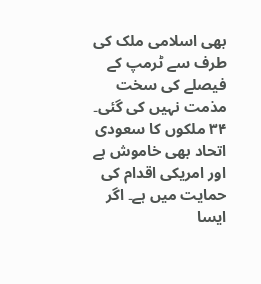بھی اسلامی ملک کی طرف سے ٹرمپ کے فیصلے کی سخت مذمت نہیں کی گئی۔ ۳۴ ملکوں کا سعودی اتحاد بھی خاموش ہے اور امریکی اقدام کی حمایت میں ہے۔ اگر ایسا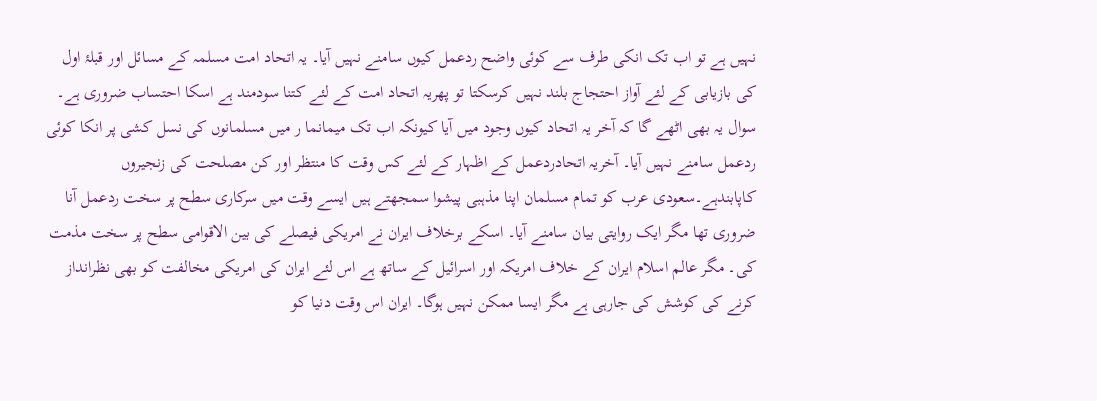نہیں ہے تو اب تک انکی طرف سے کوئی واضح ردعمل کیوں سامنے نہیں آیا۔ یہ اتحاد امت مسلمہ کے مسائل اور قبلۂ اول کی بازیابی کے لئے آواز احتجاج بلند نہیں کرسکتا تو پھریہ اتحاد امت کے لئے کتنا سودمند ہے اسکا احتساب ضروری ہے۔ سوال یہ بھی اٹھے گا کہ آخر یہ اتحاد کیوں وجود میں آیا کیونکہ اب تک میمانما ر میں مسلمانوں کی نسل کشی پر انکا کوئی ردعمل سامنے نہیں آیا۔ آخریہ اتحادردعمل کے اظہار کے لئے کس وقت کا منتظر اور کن مصلحت کی زنجیروں کاپابندہے۔سعودی عرب کو تمام مسلمان اپنا مذہبی پیشوا سمجھتے ہیں ایسے وقت میں سرکاری سطح پر سخت ردعمل آنا ضروری تھا مگر ایک روایتی بیان سامنے آیا۔ اسکے برخلاف ایران نے امریکی فیصلے کی بین الاقوامی سطح پر سخت مذمت کی۔ مگر عالم اسلام ایران کے خلاف امریکہ اور اسرائیل کے ساتھ ہے اس لئے ایران کی امریکی مخالفت کو بھی نظرانداز کرنے کی کوشش کی جارہی ہے مگر ایسا ممکن نہیں ہوگا۔ ایران اس وقت دنیا کو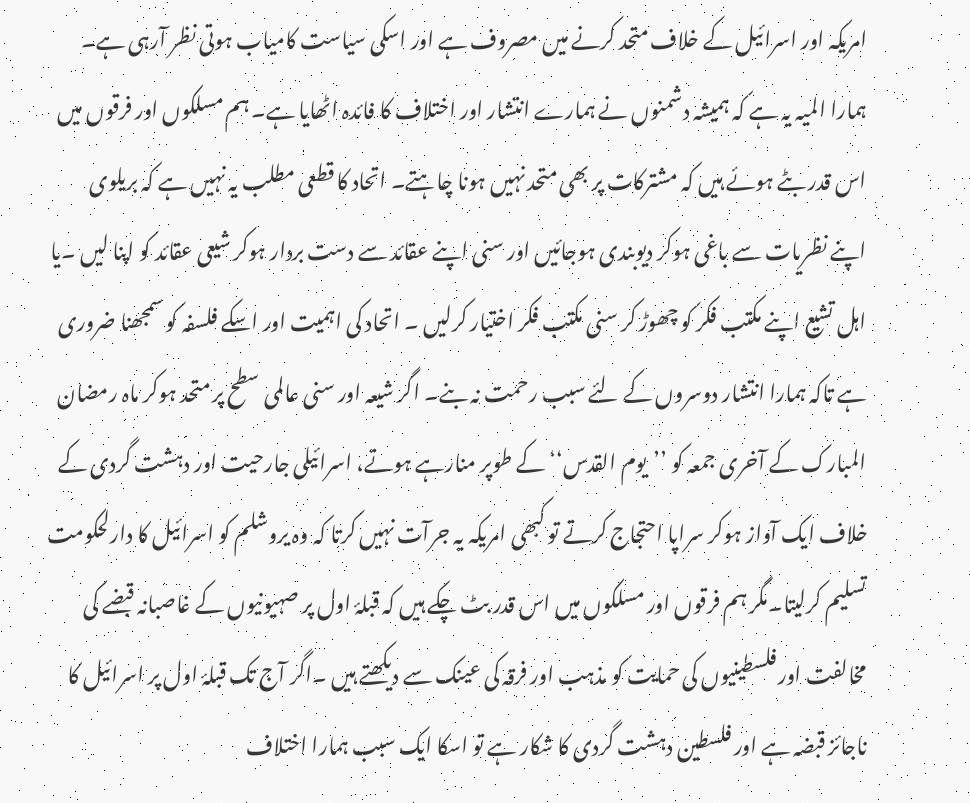امریکہ اور اسرائیل کے خلاف متحد کرنے میں مصروف ہے اور اسکی سیاست کامیاب ہوتی نظر آرہی ہے۔
ہمارا المیہ یہ ہے کہ ہمیشہ دشمنوں نے ہمارے انتشار اور اختلاف کا فائدہ اٹھایا ہے۔ ہم مسلکوں اور فرقوں میں اس قدر بٹے ہوئے ہیں کہ مشترکات پر بھی متحد نہیں ہونا چاہتے۔ اتحاد کا قطعی مطلب یہ نہیں ہے کہ بریلوی اپنے نظریات سے باغی ہوکر دیوبندی ہوجائیں اور سنی اپنے عقائد سے دست بردار ہوکر شیعی عقائد کو اپنا لیں ۔یا اہل تشیع اپنے مکتب فکر کو چھوڑ کر سنی مکتب فکر اختیار کرلیں ۔ اتحاد کی اہمیت اور اسکے فلسفہ کو سمجھنا ضروری ہے تاکہ ہمارا انتشار دوسروں کے لئے سبب رحمت نہ بنے۔ اگر شیعہ اور سنی عالمی سطح پر متحد ہوکر ماہ رمضان المبارک کے آخری جمعہ کو ’’یوم القدس‘‘ کے طوپر منارہے ہوتے، اسرائیلی جارحیت اور دہشت گردی کے خلاف ایک آواز ہوکر سراپا احتجاج کرتے تو کبھی امریکہ یہ جرآت نہیں کرتا کہ وہ یروشلم کو اسرائیل کا دارلحکومت تسلیم کرلیتا۔مگر ہم فرقوں اور مسلکوں میں اس قدر بٹ چکے ہیں کہ قبلۂ اول پر صہیونیوں کے غاصبانہ قبضے کی مخالفت اور فلسطینیوں کی حمایت کو مذہب اور فرقہ کی عینک سے دیکھتے ہیں ۔اگر آج تک قبلۂ اول پر اسرائیل کا ناجائز قبضہ ہے اور فلسطین دہشت گردی کا شکار ہے تو اسکا ایک سبب ہمارا اختلاف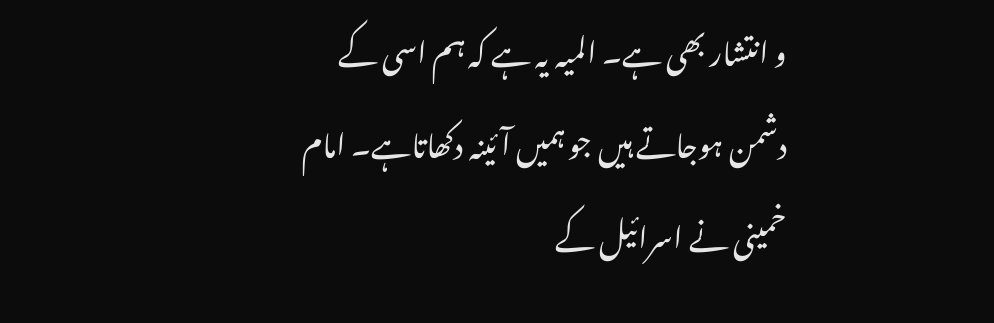و انتشار بھی ہے۔ المیہ یہ ہے کہ ہم اسی کے دشمن ہوجاتے ہیں جو ہمیں آئینہ دکھاتاہے۔ امام خمینی نے اسرائیل کے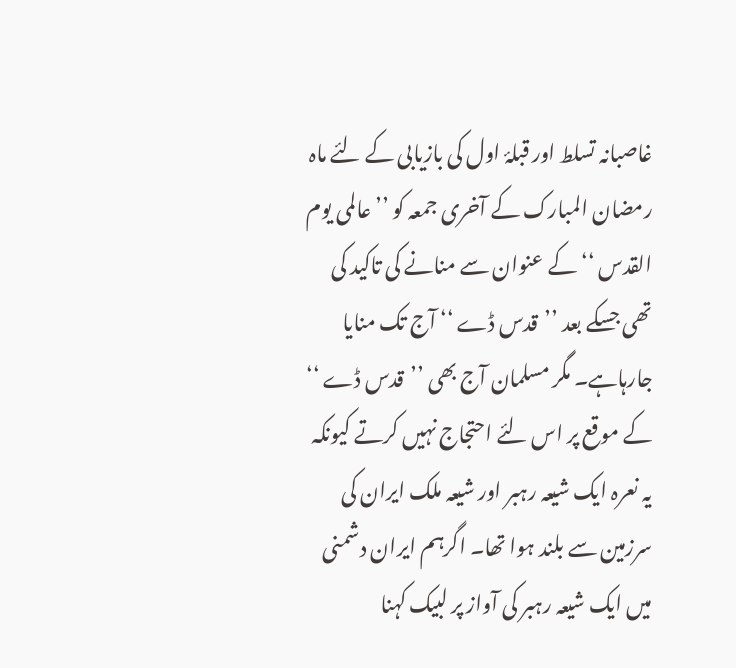غاصبانہ تسلط اور قبلۂ اول کی بازیابی کے لئے ماہ رمضان المبارک کے آخری جمعہ کو ’’عالمی یوم القدس ‘‘ کے عنوان سے منانے کی تاکید کی تھی جسکے بعد ’’قدس ڈے ‘‘ آج تک منایا جارہاہے۔ مگر مسلمان آج بھی ’’قدس ڈے ‘‘ کے موقع پر اس لئے احتجاج نہیں کرتے کیونکہ یہ نعرہ ایک شیعہ رہبر اور شیعہ ملک ایران کی سرزمین سے بلند ہوا تھا۔ اگرہم ایران دشمنی میں ایک شیعہ رہبر کی آواز پر لبیک کہنا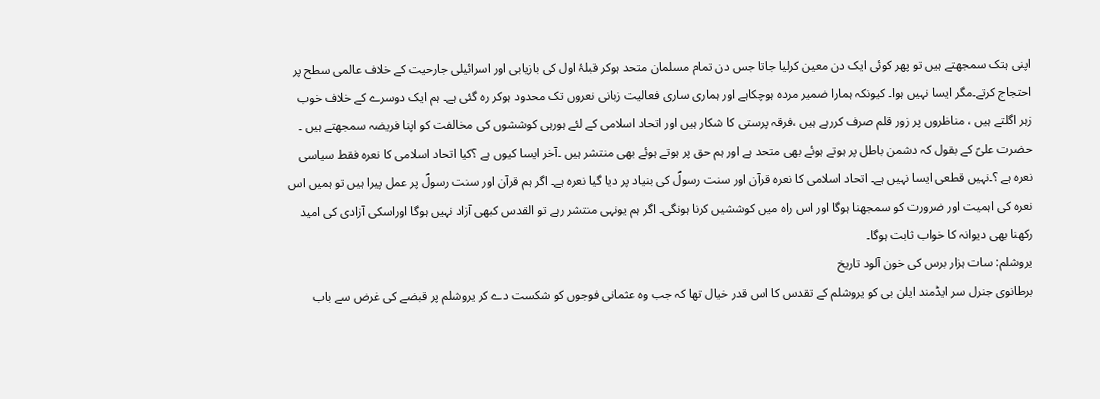اپنی ہتک سمجھتے ہیں تو پھر کوئی ایک دن معین کرلیا جاتا جس دن تمام مسلمان متحد ہوکر قبلۂ اول کی بازیابی اور اسرائیلی جارحیت کے خلاف عالمی سطح پر احتجاج کرتے۔مگر ایسا نہیں ہوا۔ کیونکہ ہمارا ضمیر مردہ ہوچکاہے اور ہماری ساری فعالیت زبانی نعروں تک محدود ہوکر رہ گئی ہے۔ ہم ایک دوسرے کے خلاف خوب زہر اگلتے ہیں ، مناظروں پر زور قلم صرف کررہے ہیں ،فرقہ پرستی کا شکار ہیں اور اتحاد اسلامی کے لئے ہورہی کوششوں کی مخالفت کو اپنا فریضہ سمجھتے ہیں ۔
حضرت علیؑ کے بقول کہ دشمن باطل پر ہوتے ہوئے بھی متحد ہے اور ہم حق پر ہوتے ہوئے بھی منتشر ہیں ۔آخر ایسا کیوں ہے ؟کیا اتحاد اسلامی کا نعرہ فقط سیاسی نعرہ ہے ؟۔نہیں قطعی ایسا نہیں ہے۔ اتحاد اسلامی کا نعرہ قرآن اور سنت رسولؐ کی بنیاد پر دیا گیا نعرہ ہے۔ اگر ہم قرآن اور سنت رسولؐ پر عمل پیرا ہیں تو ہمیں اس نعرہ کی اہمیت اور ضرورت کو سمجھنا ہوگا اور اس راہ میں کوششیں کرنا ہونگی۔ اگر ہم یونہی منتشر رہے تو القدس کبھی آزاد نہیں ہوگا اوراسکی آزادی کی امید رکھنا بھی دیوانہ کا خواب ثابت ہوگا۔
یروشلم: سات ہزار برس کی خون آلود تاریخ
برطانوی جنرل سر ایڈمند ایلن بی کو یروشلم کے تقدس کا اس قدر خیال تھا کہ جب وہ عثمانی فوجوں کو شکست دے کر یروشلم پر قبضے کی غرض سے باب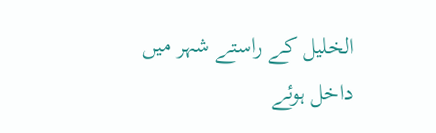الخلیل کے راستے شہر میں داخل ہوئے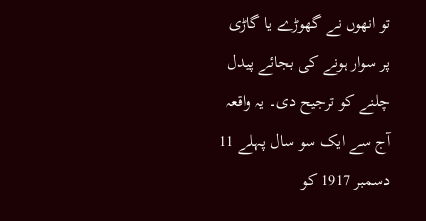تو انھوں نے گھوڑے یا گاڑی پر سوار ہونے کی بجائے پیدل چلنے کو ترجیح دی۔ یہ واقعہ آج سے ایک سو سال پہلے 11 دسمبر 1917 کو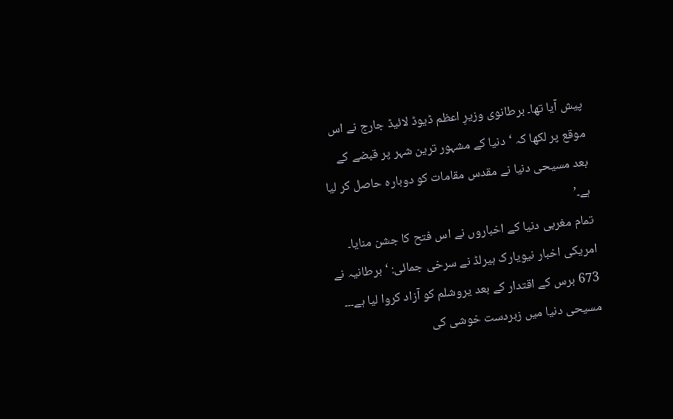پیش آیا تھا۔ برطانوی وزیرِ اعظم ڈیوڈ لائیڈ جارج نے اس موقع پر لکھا کہ ‘دنیا کے مشہور ترین شہر پر قبضے کے بعد مسیحی دنیا نے مقدس مقامات کو دوبارہ حاصل کر لیا ہے۔’
تمام مغربی دنیا کے اخباروں نے اس فتح کا جشن منایا۔ امریکی اخبار نیویارک ہیرلڈ نے سرخی جمائی: ‘برطانیہ نے 673 برس کے اقتدار کے بعد یروشلم کو آزاد کروا لیا ہے۔۔۔ مسیحی دنیا میں زبردست خوشی کی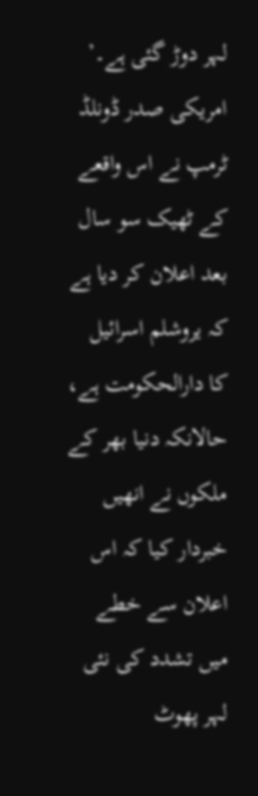لہر دوڑ گئی ہے۔’
امریکی صدر ڈونلڈ ٹرمپ نے اس واقعے کے ٹھیک سو سال بعد اعلان کر دیا ہے کہ یروشلم اسرائیل کا دارالحکومت ہے، حالانکہ دنیا بھر کے ملکوں نے انھیں خبردار کیا کہ اس اعلان سے خطے میں تشدد کی نئی لہر پھوٹ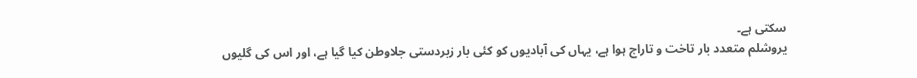سکتی ہے۔
یروشلم متعدد بار تاخت و تاراج ہوا ہے، یہاں کی آبادیوں کو کئی بار زبردستی جلاوطن کیا گیا ہے، اور اس کی گلیوں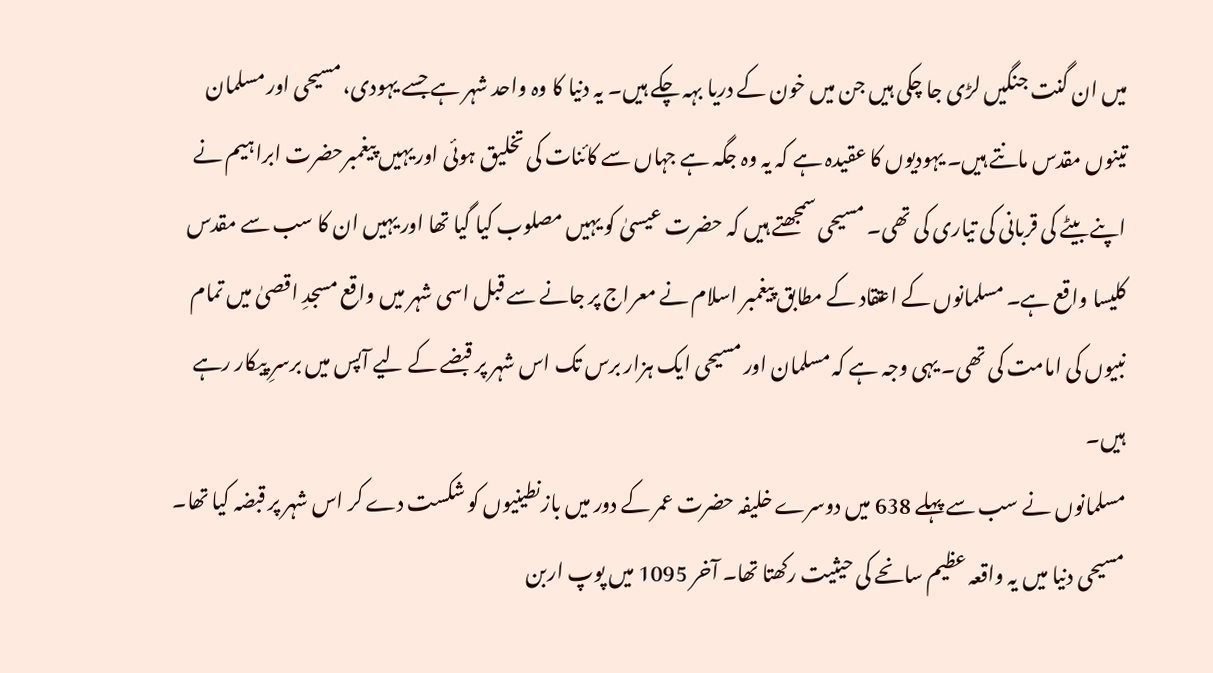میں ان گنت جنگیں لڑی جا چکی ہیں جن میں خون کے دریا بہہ چکے ہیں۔ یہ دنیا کا وہ واحد شہر ہے جسے یہودی، مسیحی اور مسلمان تینوں مقدس مانتے ہیں۔ یہودیوں کا عقیدہ ہے کہ یہ وہ جگہ ہے جہاں سے کائنات کی تخلیق ہوئی اور یہیں پیغمبرحضرت ابراہیم نے اپنے بیٹے کی قربانی کی تیاری کی تھی۔ مسیحی سمجھتے ہیں کہ حضرت عیسیٰ کو یہیں مصلوب کیا گیا تھا اور یہیں ان کا سب سے مقدس کلیسا واقع ہے۔ مسلمانوں کے اعتقاد کے مطابق پیغمبر اسلام نے معراج پر جانے سے قبل اسی شہر میں واقع مسجدِ اقصیٰ میں تمام نبیوں کی امامت کی تھی۔ یہی وجہ ہے کہ مسلمان اور مسیحی ایک ہزار برس تک اس شہر پر قبضے کے لیے آپس میں برسرِ پیکار رہے ہیں۔
مسلمانوں نے سب سے پہلے 638 میں دوسرے خلیفہ حضرت عمر کے دور میں بازنطینیوں کو شکست دے کر اس شہر پر قبضہ کیا تھا۔ مسیحی دنیا میں یہ واقعہ عظیم سانحے کی حیثیت رکھتا تھا۔ آخر 1095 میں پوپ اربن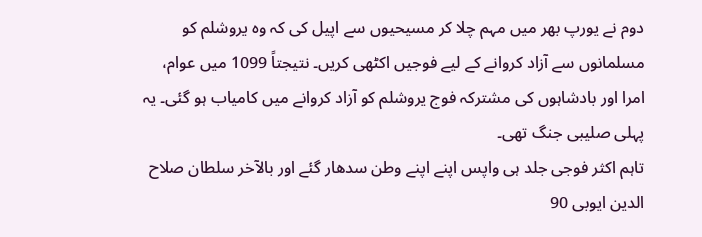دوم نے یورپ بھر میں مہم چلا کر مسیحیوں سے اپیل کی کہ وہ یروشلم کو مسلمانوں سے آزاد کروانے کے لیے فوجیں اکٹھی کریں۔ نتیجتاً 1099 میں عوام، امرا اور بادشاہوں کی مشترکہ فوج یروشلم کو آزاد کروانے میں کامیاب ہو گئی۔ یہ پہلی صلیبی جنگ تھی۔
تاہم اکثر فوجی جلد ہی واپس اپنے اپنے وطن سدھار گئے اور بالآخر سلطان صلاح الدین ایوبی 90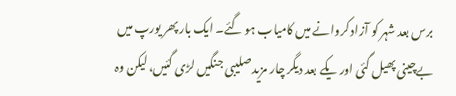برس بعد شہر کو آزاد کروانے میں کامیاب ہو گئے۔ ایک بار پھر یورپ میں بےچینی پھیل گئی اور یکے بعد دیگر چار مزید صلیبی جنگیں لڑی گئیں، لیکن وہ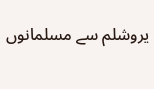یروشلم سے مسلمانوں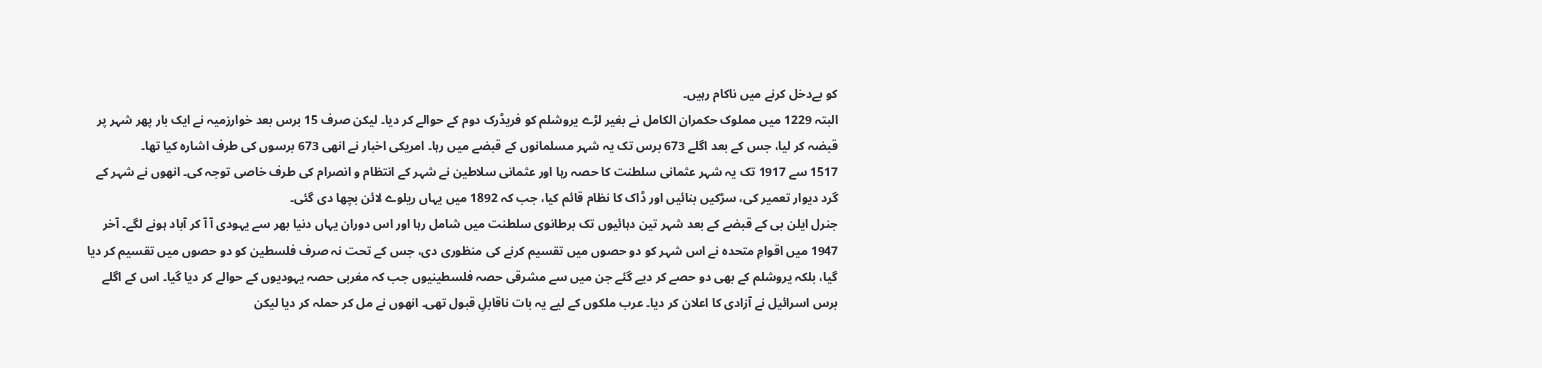کو بےدخل کرنے میں ناکام رہیں۔
البتہ 1229 میں مملوک حکمران الکامل نے بغیر لڑے یروشلم کو فریڈرک دوم کے حوالے کر دیا۔ لیکن صرف 15 برس بعد خوارزمیہ نے ایک بار پھر شہر پر قبضہ کر لیا، جس کے بعد اگلے 673 برس تک یہ شہر مسلمانوں کے قبضے میں رہا۔ امریکی اخبار نے انھی 673 برسوں کی طرف اشارہ کیا تھا۔
1517 سے 1917 تک یہ شہر عثمانی سلطنت کا حصہ رہا اور عثمانی سلاطین نے شہر کے انتظام و انصرام کی طرف خاصی توجہ کی۔ انھوں نے شہر کے گرد دیوار تعمیر کی، سڑکیں بنائیں اور ڈاک کا نظام قائم کیا، جب کہ 1892 میں یہاں ریلوے لائن بچھا دی گئی۔
جنرل ایلن بی کے قبضے کے بعد شہر تین دہائیوں تک برطانوی سلطنت میں شامل رہا اور اس دوران یہاں دنیا بھر سے یہودی آ آ کر آباد ہونے لگے۔ آخر 1947 میں اقوامِ متحدہ نے اس شہر کو دو حصوں میں تقسیم کرنے کی منظوری دی، جس کے تحت نہ صرف فلسطین کو دو حصوں میں تقسیم کر دیا گیا، بلکہ یروشلم کے بھی دو حصے کر دیے گئے جن میں سے مشرقی حصہ فلسطینیوں جب کہ مغربی حصہ یہودیوں کے حوالے کر دیا گیا۔ اس کے اگلے برس اسرائیل نے آزادی کا اعلان کر دیا۔ عرب ملکوں کے لیے یہ بات ناقابلِ قبول تھی۔ انھوں نے مل کر حملہ کر دیا لیکن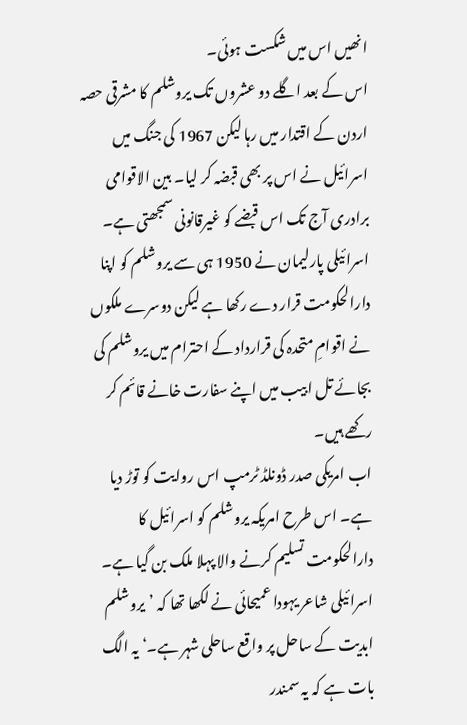انھیں اس میں شکست ہوئی۔
اس کے بعد اگلے دو عشروں تک یروشلم کا مشرقی حصہ اردن کے اقتدار میں رہا لیکن 1967 کی جنگ میں اسرائیل نے اس پر بھی قبضہ کر لیا۔ بین الاقوامی برادری آج تک اس قبضے کو غیرقانونی سمجھتی ہے۔ اسرائیلی پارلیمان نے 1950 ہی سے یروشلم کو اپنا دارالحکومت قرار دے رکھا ہے لیکن دوسرے ملکوں نے اقوامِ متحدہ کی قرارداد کے احترام میں یروشلم کی بجائے تل ابیب میں اپنے سفارت خانے قائم کر رکھے ہیں۔
اب امریکی صدر ڈونلڈ ٹرمپ اس روایت کو توڑ دیا ہے۔ اس طرح امریکہ یروشلم کو اسرائیل کا دارالحکومت تسلیم کرنے والا پہلا ملک بن گیا ہے۔
اسرائیلی شاعر یہودا عمیحائی نے لکھا تھا کہ ’یروشلم ابدیت کے ساحل پر واقع ساحلی شہر ہے۔‘ یہ الگ بات ہے کہ یہ سمندر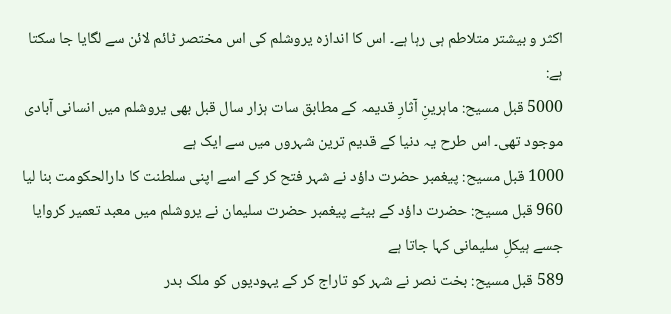اکثر و بیشتر متلاطم ہی رہا ہے۔ اس کا اندازہ یروشلم کی اس مختصر ٹائم لائن سے لگایا جا سکتا ہے:
5000 قبل مسیح: ماہرینِ آثارِ قدیمہ کے مطابق سات ہزار سال قبل بھی یروشلم میں انسانی آبادی موجود تھی۔ اس طرح یہ دنیا کے قدیم ترین شہروں میں سے ایک ہے
1000 قبل مسیح: پیغمبر حضرت داؤد نے شہر فتح کر کے اسے اپنی سلطنت کا دارالحکومت بنا لیا
960 قبل مسیح: حضرت داؤد کے بیٹے پیغمبر حضرت سلیمان نے یروشلم میں معبد تعمیر کروایا جسے ہیکلِ سلیمانی کہا جاتا ہے
589 قبل مسیح: بخت نصر نے شہر کو تاراج کر کے یہودیوں کو ملک بدر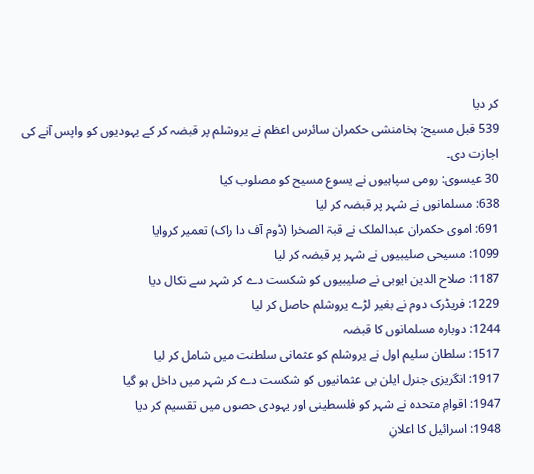کر دیا
539 قبل مسیح: ہخامنشی حکمران سائرس اعظم نے یروشلم پر قبضہ کر کے یہودیوں کو واپس آنے کی اجازت دی۔
30 عیسوی: رومی سپاہیوں نے یسوع مسیح کو مصلوب کیا
638: مسلمانوں نے شہر پر قبضہ کر لیا
691: اموی حکمران عبدالملک نے قبۃ الصخرا (ڈوم آف دا راک) تعمیر کروایا
1099: مسیحی صلیبیوں نے شہر پر قبضہ کر لیا
1187: صلاح الدین ایوبی نے صلیبیوں کو شکست دے کر شہر سے نکال دیا
1229: فریڈرک دوم نے بغیر لڑے یروشلم حاصل کر لیا
1244: دوبارہ مسلمانوں کا قبضہ
1517: سلطان سلیم اول نے یروشلم کو عثمانی سلطنت میں شامل کر لیا
1917: انگریزی جنرل ایلن بی عثمانیوں کو شکست دے کر شہر میں داخل ہو گیا
1947: اقوامِ متحدہ نے شہر کو فلسطینی اور یہودی حصوں میں تقسیم کر دیا
1948: اسرائیل کا اعلانِ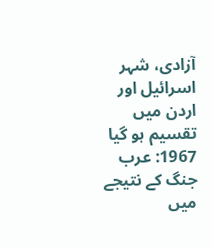آزادی، شہر اسرائیل اور اردن میں تقسیم ہو گیا
1967: عرب جنگ کے نتیجے میں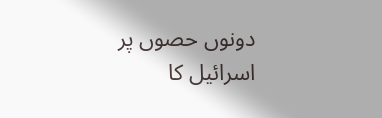دونوں حصوں پر اسرائیل کا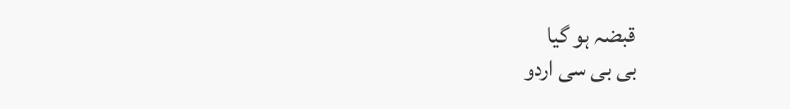قبضہ ہو گیا
بی بی سی اردو